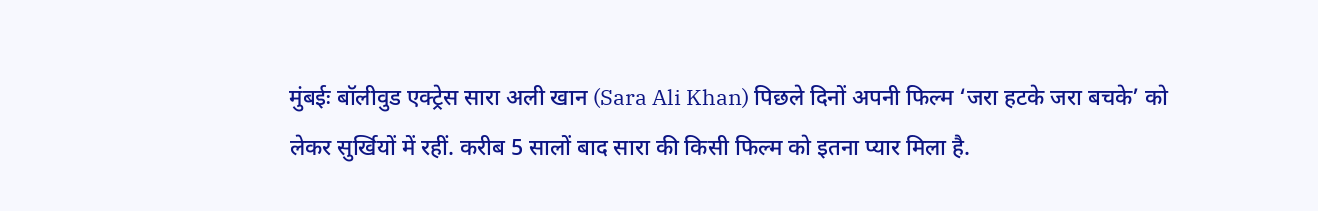मुंबईः बॉलीवुड एक्ट्रेस सारा अली खान (Sara Ali Khan) पिछले दिनों अपनी फिल्म ‘जरा हटके जरा बचके’ को लेकर सुर्खियों में रहीं. करीब 5 सालों बाद सारा की किसी फिल्म को इतना प्यार मिला है.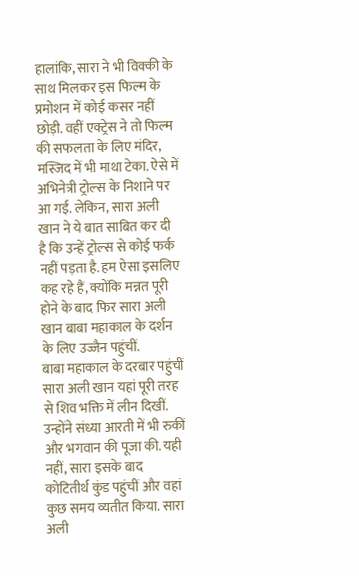हालांकि, सारा ने भी विक्की के साथ मिलकर इस फिल्म के प्रमोशन में कोई कसर नहीं छोड़ी. वहीं एक्ट्रेस ने तो फिल्म की सफलता के लिए मंदिर, मस्जिद में भी माथा टेका. ऐसे में अभिनेत्री ट्रोल्स के निशाने पर आ गईं. लेकिन, सारा अली खान ने ये बात साबित कर दी है कि उन्हें ट्रोल्स से कोई फर्क नहीं पड़ता है. हम ऐसा इसलिए कह रहे हैं, क्योंकि मन्नत पूरी होने के बाद फिर सारा अली खान बाबा महाकाल के दर्शन के लिए उज्जैन पहुंचीं.
बाबा महाकाल के दरबार पहुंचीं सारा अली खान यहां पूरी तरह से शिव भक्ति में लीन दिखीं. उन्होंने संध्या आरती में भी रुकीं और भगवान की पूजा की. यही नहीं, सारा इसके बाद कोटितीर्थ कुंड पहुंचीं और वहां कुछ समय व्यतीत किया. सारा अली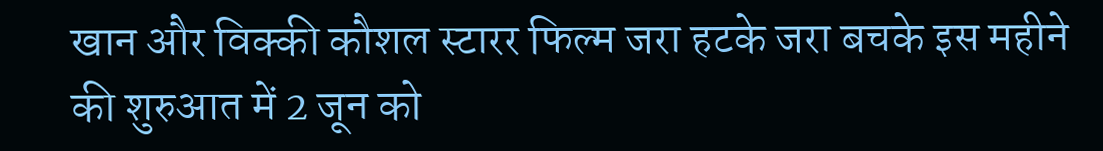खान और विक्की कौशल स्टारर फिल्म जरा हटके जरा बचके इस महीने की शुरुआत में 2 जून को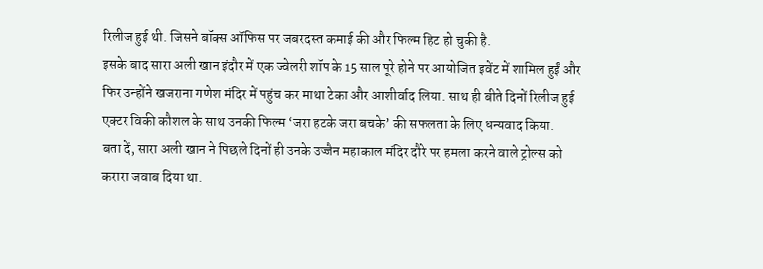रिलीज हुई थी. जिसने बॉक्स ऑफिस पर जबरदस्त कमाई की और फिल्म हिट हो चुकी है.
इसके बाद सारा अली खान इंदौर में एक ज्वेलरी शॉप के 15 साल पूरे होने पर आयोजित इवेंट में शामिल हुईं और फिर उन्होंने खजराना गणेश मंदिर में पहुंच कर माथा टेका और आशीर्वाद लिया. साथ ही बीते दिनों रिलीज हुई एक्टर विकी कौशल के साथ उनकी फिल्म ‘जरा हटके जरा बचके’ की सफलता के लिए धन्यवाद किया.
बता दें, सारा अली खान ने पिछले दिनों ही उनके उज्जैन महाकाल मंदिर दौरे पर हमला करने वाले ट्रोल्स को करारा जवाब दिया था.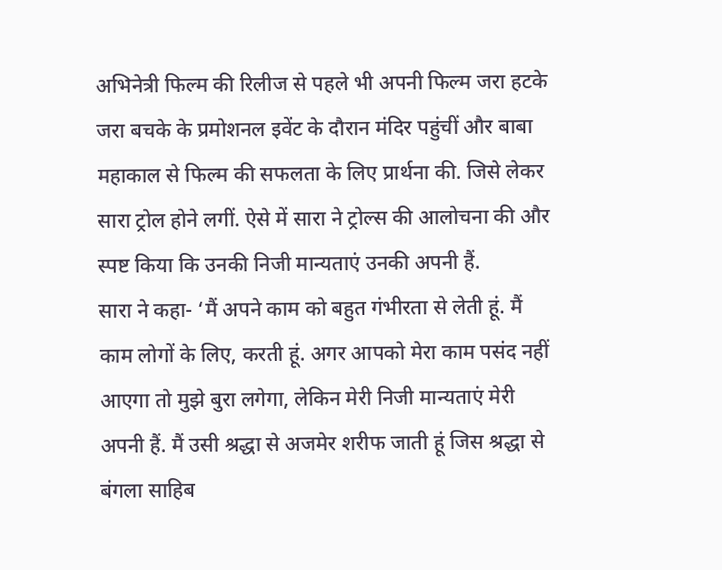अभिनेत्री फिल्म की रिलीज से पहले भी अपनी फिल्म जरा हटके जरा बचके के प्रमोशनल इवेंट के दौरान मंदिर पहुंचीं और बाबा महाकाल से फिल्म की सफलता के लिए प्रार्थना की. जिसे लेकर सारा ट्रोल होने लगीं. ऐसे में सारा ने ट्रोल्स की आलोचना की और स्पष्ट किया कि उनकी निजी मान्यताएं उनकी अपनी हैं.
सारा ने कहा- ‘मैं अपने काम को बहुत गंभीरता से लेती हूं. मैं काम लोगों के लिए, करती हूं. अगर आपको मेरा काम पसंद नहीं आएगा तो मुझे बुरा लगेगा, लेकिन मेरी निजी मान्यताएं मेरी अपनी हैं. मैं उसी श्रद्धा से अजमेर शरीफ जाती हूं जिस श्रद्धा से बंगला साहिब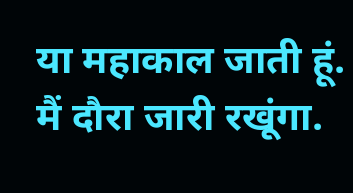या महाकाल जाती हूं. मैं दौरा जारी रखूंगा.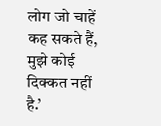लोग जो चाहें कह सकते हैं, मुझे कोई दिक्कत नहीं है.’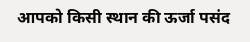आपको किसी स्थान की ऊर्जा पसंद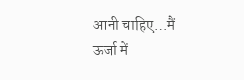आनी चाहिए…मैं ऊर्जा में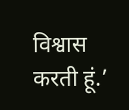विश्वास करती हूं.’